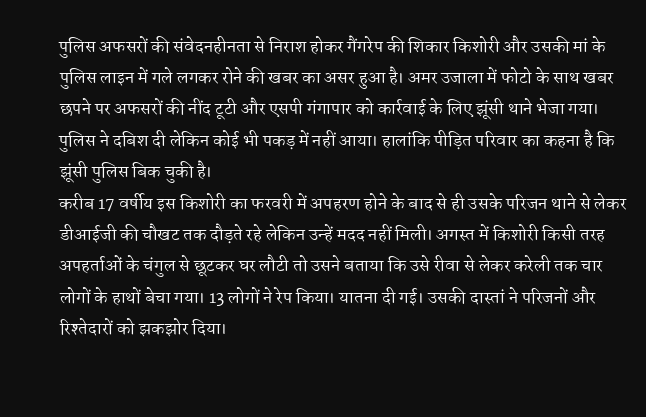पुलिस अफसरों की संवेदनहीनता से निराश होकर गैंगरेप की शिकार किशोरी और उसकी मां के पुलिस लाइन में गले लगकर रोने की खबर का असर हुआ है। अमर उजाला में फोटो के साथ खबर छपने पर अफसरों की नींद टूटी और एसपी गंगापार को कार्रवाई के लिए झूंसी थाने भेजा गया। पुलिस ने दबिश दी लेकिन कोई भी पकड़ में नहीं आया। हालांकि पीड़ित परिवार का कहना है कि झूंसी पुलिस बिक चुकी है।
करीब 17 वर्षीय इस किशोरी का फरवरी में अपहरण होने के बाद से ही उसके परिजन थाने से लेकर डीआईजी की चौखट तक दौड़ते रहे लेकिन उन्हें मदद नहीं मिली। अगस्त में किशोरी किसी तरह अपहर्ताओं के चंगुल से छूटकर घर लौटी तो उसने बताया कि उसे रीवा से लेकर करेली तक चार लोगों के हाथों बेचा गया। 13 लोगों ने रेप किया। यातना दी गई। उसकी दास्तां ने परिजनों और रिश्तेदारों को झकझोर दिया।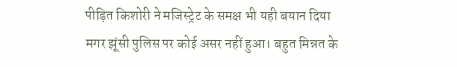पीड़ित किशोरी ने मजिस्ट्रेट के समक्ष भी यही बयान दिया मगर झूंसी पुलिस पर कोई असर नहीं हुआ। बहुत मिन्नत के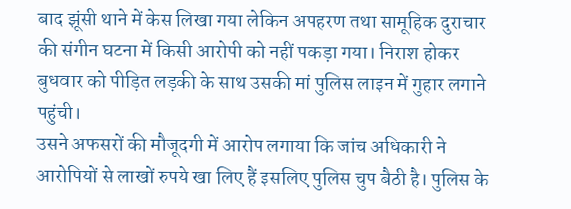बाद झूंसी थाने में केस लिखा गया लेकिन अपहरण तथा सामूहिक दुराचार की संगीन घटना में किसी आरोपी को नहीं पकड़ा गया। निराश होकर बुधवार को पीड़ित लड़की के साथ उसकी मां पुलिस लाइन में गुहार लगाने पहुंची।
उसने अफसरों की मौजूदगी में आरोप लगाया कि जांच अधिकारी ने आरोपियों से लाखों रुपये खा लिए हैं इसलिए पुलिस चुप बैठी है। पुलिस के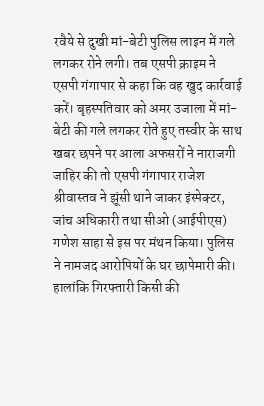रवैये से दुखी मां-बेटी पुलिस लाइन में गले लगकर रोने लगी। तब एसपी क्राइम ने एसपी गंगापार से कहा कि वह खुद कार्रवाई करें। बृहस्पतिवार को अमर उजाला में मां-बेटी की गले लगकर रोते हुए तस्वीर के साथ खबर छपने पर आला अफसरों ने नाराजगी जाहिर की तो एसपी गंगापार राजेश श्रीवास्तव ने झूंसी थाने जाकर इंस्पेक्टर, जांच अधिकारी तथा सीओ (आईपीएस) गणेश साहा से इस पर मंथन किया। पुलिस ने नामजद आरोपियों के घर छापेमारी की। हालांकि गिरफ्तारी किसी की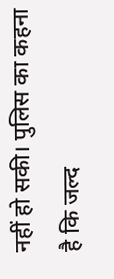नहीं हो सकी। पुलिस का कहना है कि जल्द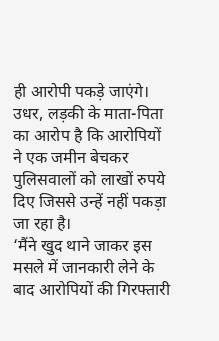ही आरोपी पकड़े जाएंगे। उधर, लड़की के माता-पिता का आरोप है कि आरोपियों ने एक जमीन बेचकर पुलिसवालों को लाखों रुपये दिए जिससे उन्हें नहीं पकड़ा जा रहा है।
‘मैंने खुद थाने जाकर इस मसले में जानकारी लेने के बाद आरोपियों की गिरफ्तारी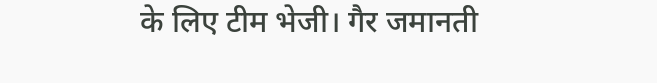के लिए टीम भेजी। गैर जमानती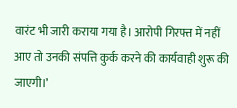वारंट भी जारी कराया गया है। आरोपी गिरफ्त में नहीं आए तो उनकी संपत्ति कुर्क करने की कार्यवाही शुरू की जाएगी।’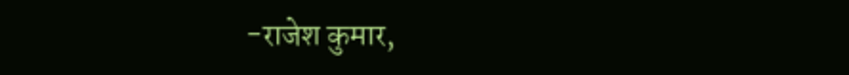-राजेश कुमार,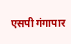एसपी गंगापार